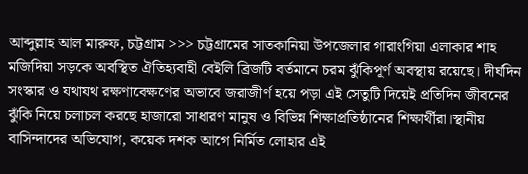আব্দুল্লাহ আল মারুফ, চট্টগ্রাম >>> চট্টগ্রামের সাতকানিয়া উপজেলার গারাংগিয়া এলাকার শাহ মজিদিয়া সড়কে অবস্থিত ঐতিহ্যবাহী বেইলি ব্রিজটি বর্তমানে চরম ঝুঁকিপূর্ণ অবস্থায় রয়েছে। দীর্ঘদিন সংস্কার ও যথাযথ রক্ষণাবেক্ষণের অভাবে জরাজীর্ণ হয়ে পড়া এই সেতুটি দিয়েই প্রতিদিন জীবনের ঝুঁকি নিয়ে চলাচল করছে হাজারো সাধারণ মানুষ ও বিভিন্ন শিক্ষাপ্রতিষ্ঠানের শিক্ষার্থীরা।স্থানীয় বাসিন্দাদের অভিযোগ, কয়েক দশক আগে নির্মিত লোহার এই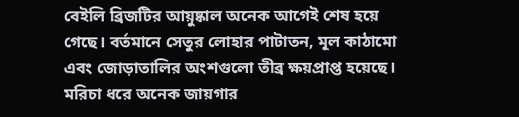বেইলি ব্রিজটির আয়ুষ্কাল অনেক আগেই শেষ হয়ে গেছে। বর্তমানে সেতুর লোহার পাটাতন, মূল কাঠামো এবং জোড়াতালির অংশগুলো তীব্র ক্ষয়প্রাপ্ত হয়েছে। মরিচা ধরে অনেক জায়গার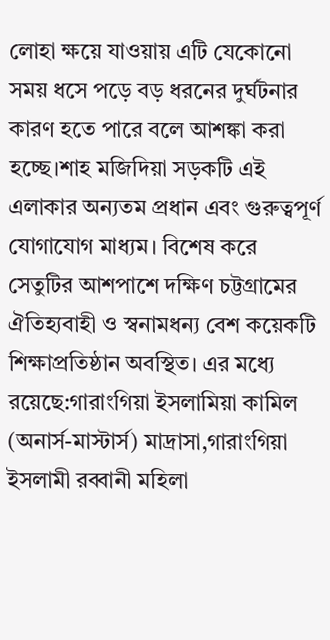লোহা ক্ষয়ে যাওয়ায় এটি যেকোনো সময় ধসে পড়ে বড় ধরনের দুর্ঘটনার কারণ হতে পারে বলে আশঙ্কা করা হচ্ছে।শাহ মজিদিয়া সড়কটি এই এলাকার অন্যতম প্রধান এবং গুরুত্বপূর্ণ যোগাযোগ মাধ্যম। বিশেষ করে সেতুটির আশপাশে দক্ষিণ চট্টগ্রামের ঐতিহ্যবাহী ও স্বনামধন্য বেশ কয়েকটি শিক্ষাপ্রতিষ্ঠান অবস্থিত। এর মধ্যে রয়েছে:গারাংগিয়া ইসলামিয়া কামিল (অনার্স-মাস্টার্স) মাদ্রাসা,গারাংগিয়া ইসলামী রব্বানী মহিলা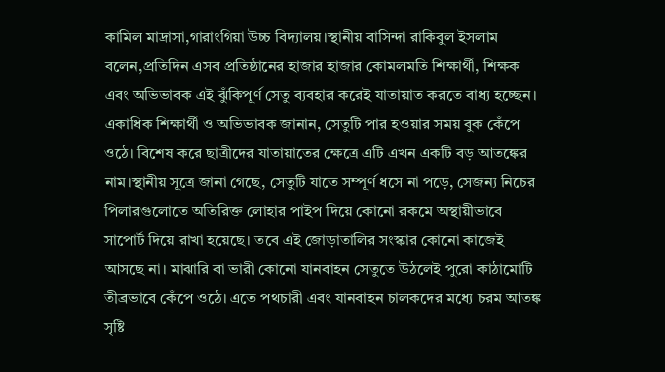কামিল মাদ্রাসা,গারাংগিয়া উচ্চ বিদ্যালয়।স্থানীয় বাসিন্দা রাকিবুল ইসলাম বলেন,প্রতিদিন এসব প্রতিষ্ঠানের হাজার হাজার কোমলমতি শিক্ষার্থী, শিক্ষক এবং অভিভাবক এই ঝুঁকিপূর্ণ সেতু ব্যবহার করেই যাতায়াত করতে বাধ্য হচ্ছেন। একাধিক শিক্ষার্থী ও অভিভাবক জানান, সেতুটি পার হওয়ার সময় বুক কেঁপে ওঠে। বিশেষ করে ছাত্রীদের যাতায়াতের ক্ষেত্রে এটি এখন একটি বড় আতঙ্কের নাম।স্থানীয় সূত্রে জানা গেছে, সেতুটি যাতে সম্পূর্ণ ধসে না পড়ে, সেজন্য নিচের পিলারগুলোতে অতিরিক্ত লোহার পাইপ দিয়ে কোনো রকমে অস্থায়ীভাবে সাপোর্ট দিয়ে রাখা হয়েছে। তবে এই জোড়াতালির সংস্কার কোনো কাজেই আসছে না। মাঝারি বা ভারী কোনো যানবাহন সেতুতে উঠলেই পুরো কাঠামোটি তীব্রভাবে কেঁপে ওঠে। এতে পথচারী এবং যানবাহন চালকদের মধ্যে চরম আতঙ্ক সৃষ্টি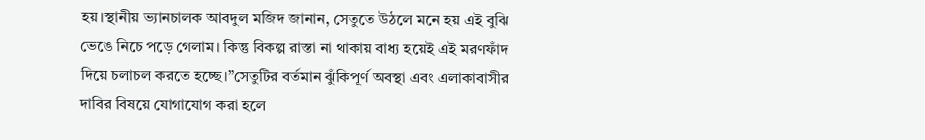হয়।স্থানীয় ভ্যানচালক আবদুল মজিদ জানান, সেতুতে উঠলে মনে হয় এই বুঝি ভেঙে নিচে পড়ে গেলাম। কিন্তু বিকল্প রাস্তা না থাকায় বাধ্য হয়েই এই মরণফাঁদ দিয়ে চলাচল করতে হচ্ছে।”সেতুটির বর্তমান ঝুঁকিপূর্ণ অবস্থা এবং এলাকাবাসীর দাবির বিষয়ে যোগাযোগ করা হলে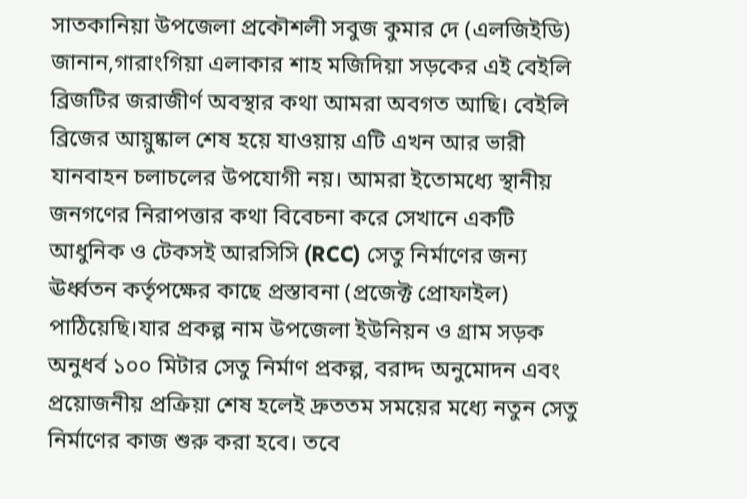সাতকানিয়া উপজেলা প্রকৌশলী সবুজ কুমার দে (এলজিইডি) জানান,গারাংগিয়া এলাকার শাহ মজিদিয়া সড়কের এই বেইলি ব্রিজটির জরাজীর্ণ অবস্থার কথা আমরা অবগত আছি। বেইলি ব্রিজের আয়ুষ্কাল শেষ হয়ে যাওয়ায় এটি এখন আর ভারী যানবাহন চলাচলের উপযোগী নয়। আমরা ইতোমধ্যে স্থানীয় জনগণের নিরাপত্তার কথা বিবেচনা করে সেখানে একটি আধুনিক ও টেকসই আরসিসি (RCC) সেতু নির্মাণের জন্য ঊর্ধ্বতন কর্তৃপক্ষের কাছে প্রস্তাবনা (প্রজেক্ট প্রোফাইল) পাঠিয়েছি।যার প্রকল্প নাম উপজেলা ইউনিয়ন ও গ্রাম সড়ক অনুধর্ব ১০০ মিটার সেতু নির্মাণ প্রকল্প, বরাদ্দ অনুমোদন এবং প্রয়োজনীয় প্রক্রিয়া শেষ হলেই দ্রুততম সময়ের মধ্যে নতুন সেতু নির্মাণের কাজ শুরু করা হবে। তবে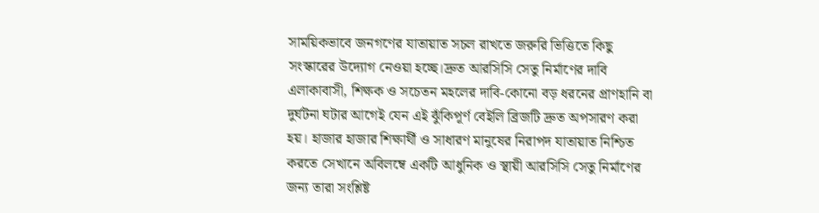সাময়িকভাবে জনগণের যাতায়াত সচল রাখতে জরুরি ভিত্তিতে কিছু সংস্কারের উদ্যোগ নেওয়া হচ্ছে।দ্রুত আরসিসি সেতু নির্মাণের দাবি এলাকাবাসী, শিক্ষক ও সচেতন মহলের দাবি-কোনো বড় ধরনের প্রাণহানি বা দুর্ঘটনা ঘটার আগেই যেন এই ঝুঁকিপূর্ণ বেইলি ব্রিজটি দ্রুত অপসারণ করা হয়। হাজার হাজার শিক্ষার্থী ও সাধারণ মানুষের নিরাপদ যাতায়াত নিশ্চিত করতে সেখানে অবিলম্বে একটি আধুনিক ও স্থায়ী আরসিসি সেতু নির্মাণের জন্য তারা সংশ্লিষ্ট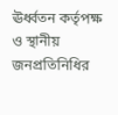ঊর্ধ্বতন কর্তৃপক্ষ ও স্থানীয় জনপ্রতিনিধির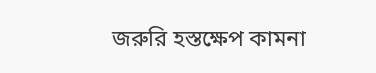জরুরি হস্তক্ষেপ কামনা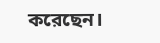করেছেন।